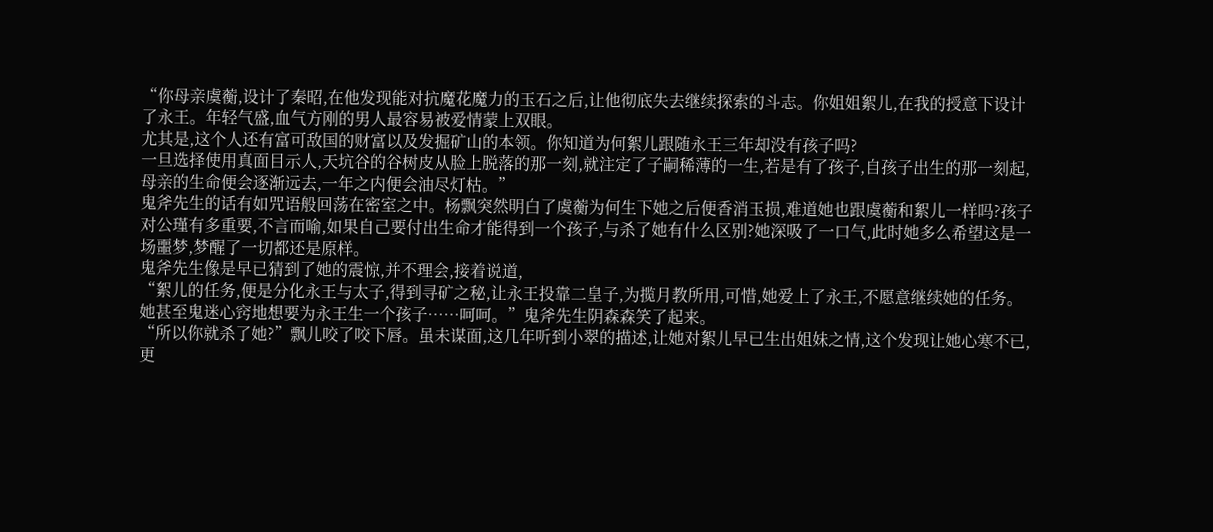“你母亲虞蘅,设计了秦昭,在他发现能对抗魔花魔力的玉石之后,让他彻底失去继续探索的斗志。你姐姐絮儿,在我的授意下设计了永王。年轻气盛,血气方刚的男人最容易被爱情蒙上双眼。
尤其是,这个人还有富可敌国的财富以及发掘矿山的本领。你知道为何絮儿跟随永王三年却没有孩子吗?
一旦选择使用真面目示人,天坑谷的谷树皮从脸上脱落的那一刻,就注定了子嗣稀薄的一生,若是有了孩子,自孩子出生的那一刻起,母亲的生命便会逐渐远去,一年之内便会油尽灯枯。”
鬼斧先生的话有如咒语般回荡在密室之中。杨飘突然明白了虞蘅为何生下她之后便香消玉损,难道她也跟虞蘅和絮儿一样吗?孩子对公瑾有多重要,不言而喻,如果自己要付出生命才能得到一个孩子,与杀了她有什么区别?她深吸了一口气,此时她多么希望这是一场噩梦,梦醒了一切都还是原样。
鬼斧先生像是早已猜到了她的震惊,并不理会,接着说道,
“絮儿的任务,便是分化永王与太子,得到寻矿之秘,让永王投靠二皇子,为揽月教所用,可惜,她爱上了永王,不愿意继续她的任务。她甚至鬼迷心窍地想要为永王生一个孩子……呵呵。”鬼斧先生阴森森笑了起来。
“所以你就杀了她?”飘儿咬了咬下唇。虽未谋面,这几年听到小翠的描述,让她对絮儿早已生出姐妹之情,这个发现让她心寒不已,更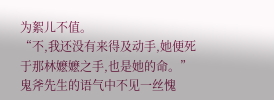为絮儿不值。
“不,我还没有来得及动手,她便死于那林嬷嬷之手,也是她的命。”鬼斧先生的语气中不见一丝愧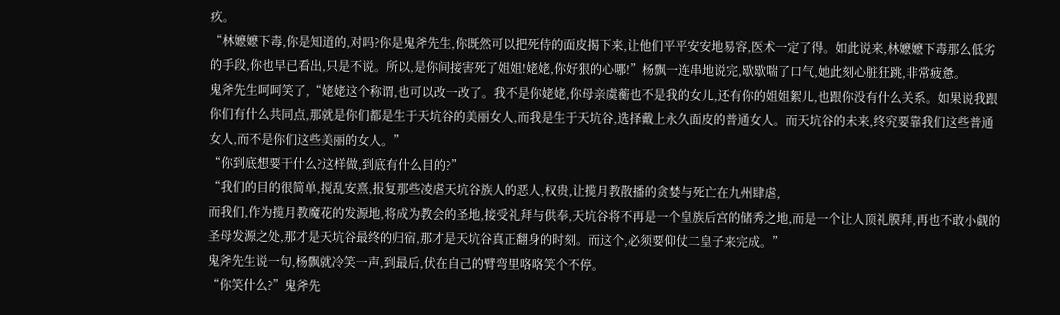疚。
“林嬷嬷下毒,你是知道的,对吗?你是鬼斧先生,你既然可以把死侍的面皮揭下来,让他们平平安安地易容,医术一定了得。如此说来,林嬷嬷下毒那么低劣的手段,你也早已看出,只是不说。所以,是你间接害死了姐姐!姥姥,你好狠的心哪!”杨飘一连串地说完,歇歇喘了口气,她此刻心脏狂跳,非常疲惫。
鬼斧先生呵呵笑了,“姥姥这个称谓,也可以改一改了。我不是你姥姥,你母亲虞蘅也不是我的女儿,还有你的姐姐絮儿,也跟你没有什么关系。如果说我跟你们有什么共同点,那就是你们都是生于天坑谷的美丽女人,而我是生于天坑谷,选择戴上永久面皮的普通女人。而天坑谷的未来,终究要靠我们这些普通女人,而不是你们这些美丽的女人。”
“你到底想要干什么?这样做,到底有什么目的?”
“我们的目的很简单,搅乱安熹,报复那些凌虐天坑谷族人的恶人,权贵,让揽月教散播的贪婪与死亡在九州肆虐,
而我们,作为揽月教魔花的发源地,将成为教会的圣地,接受礼拜与供奉,天坑谷将不再是一个皇族后宫的储秀之地,而是一个让人顶礼膜拜,再也不敢小觑的圣母发源之处,那才是天坑谷最终的归宿,那才是天坑谷真正翻身的时刻。而这个,必须要仰仗二皇子来完成。”
鬼斧先生说一句,杨飘就冷笑一声,到最后,伏在自己的臂弯里咯咯笑个不停。
“你笑什么?”鬼斧先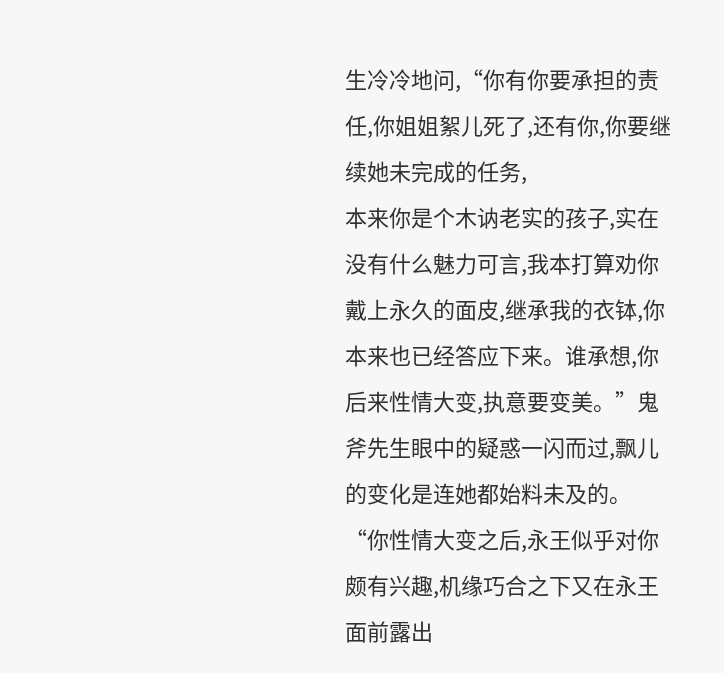生冷冷地问,“你有你要承担的责任,你姐姐絮儿死了,还有你,你要继续她未完成的任务,
本来你是个木讷老实的孩子,实在没有什么魅力可言,我本打算劝你戴上永久的面皮,继承我的衣钵,你本来也已经答应下来。谁承想,你后来性情大变,执意要变美。”鬼斧先生眼中的疑惑一闪而过,飘儿的变化是连她都始料未及的。
“你性情大变之后,永王似乎对你颇有兴趣,机缘巧合之下又在永王面前露出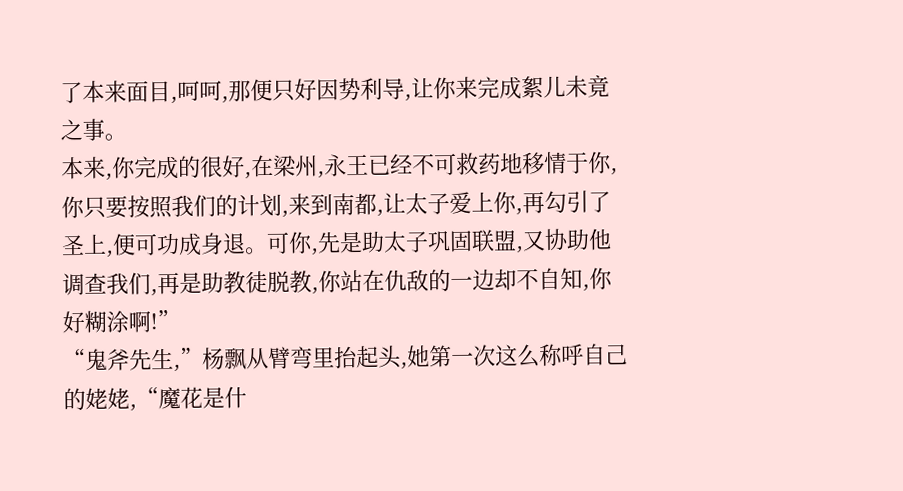了本来面目,呵呵,那便只好因势利导,让你来完成絮儿未竟之事。
本来,你完成的很好,在梁州,永王已经不可救药地移情于你,你只要按照我们的计划,来到南都,让太子爱上你,再勾引了圣上,便可功成身退。可你,先是助太子巩固联盟,又协助他调查我们,再是助教徒脱教,你站在仇敌的一边却不自知,你好糊涂啊!”
“鬼斧先生,”杨飘从臂弯里抬起头,她第一次这么称呼自己的姥姥,“魔花是什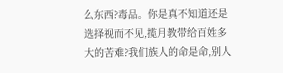么东西?毒品。你是真不知道还是选择视而不见,揽月教带给百姓多大的苦难?我们族人的命是命,别人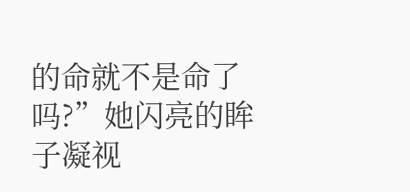的命就不是命了吗?”她闪亮的眸子凝视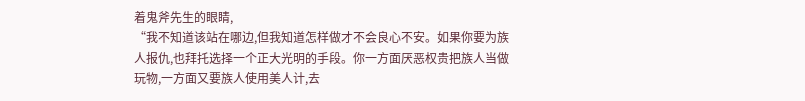着鬼斧先生的眼睛,
“我不知道该站在哪边,但我知道怎样做才不会良心不安。如果你要为族人报仇,也拜托选择一个正大光明的手段。你一方面厌恶权贵把族人当做玩物,一方面又要族人使用美人计,去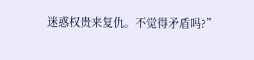迷惑权贵来复仇。不觉得矛盾吗?”